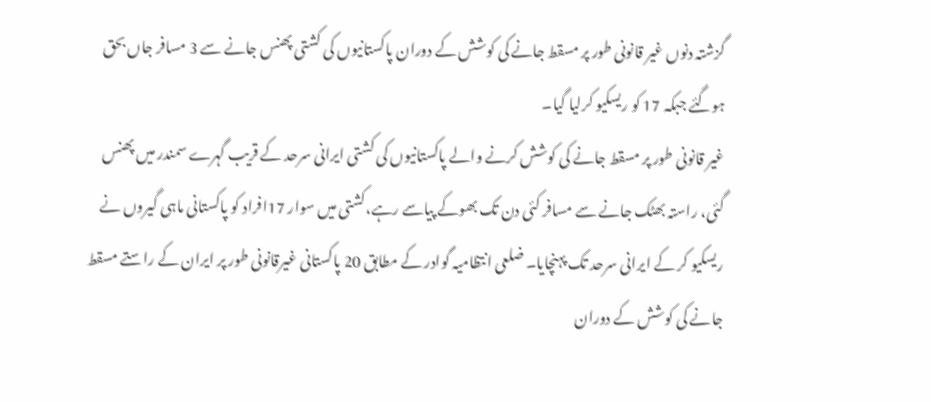گزشتہ دنوں غیر قانونی طور پر مسقط جانے کی کوشش کے دوران پاکستانیوں کی کشتی پھنس جانے سے 3 مسافر جاں بحق ہوگئے جبکہ 17 کو ریسکیو کرلیا گیا۔
غیر قانونی طور پر مسقط جانے کی کوشش کرنے والے پاکستانیوں کی کشتی ایرانی سرحد کے قریب گہرے سمندر میں پھنس گئی، راستہ بھٹک جانے سے مسافر کئی دن تک بھوکے پیاسے رہے،کشتی میں سوار 17افراد کو پاکستانی ماہی گیروں نے ریسکیو کر کے ایرانی سرحد تک پہنچایا۔ ضلعی انتظامیہ گوادر کے مطابق 20 پاکستانی غیرقانونی طور پر ایران کے راستے مسقط جانے کی کوشش کے دوران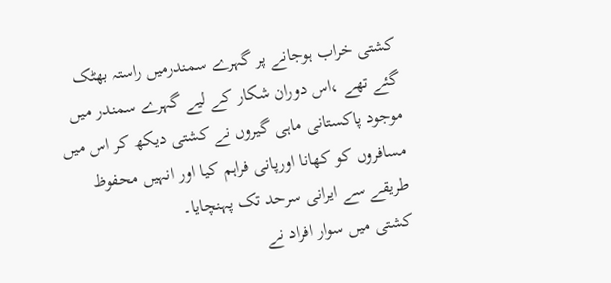کشتی خراب ہوجانے پر گہرے سمندرمیں راستہ بھٹک گئے تھے ،اس دوران شکار کے لیے گہرے سمندر میں موجود پاکستانی ماہی گیروں نے کشتی دیکھ کر اس میں مسافروں کو کھانا اورپانی فراہم کیا اور انہیں محفوظ طریقے سے ایرانی سرحد تک پہنچایا۔
کشتی میں سوار افراد نے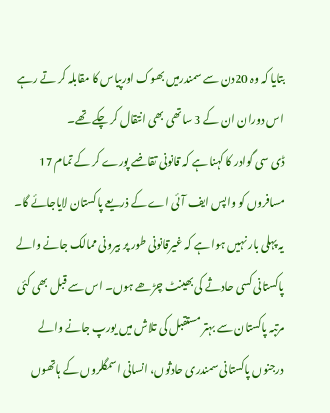بتایا کہ وہ 20دن سے سمندرمیں بھوک اورپیاس کا مقابلہ کر تے رہے اس دوران ان کے 3 ساتھی بھی انتقال کر چکے تھے۔
ڈی سی گوادر کا کہنا ہے کہ قانونی تقاضے پورے کر کے تمام 17 مسافروں کو واپس ایف آئی اے کے ذریعے پاکستان لایاجائے گا۔
یہ پہلی بار نہیں ہوا ہے کہ غیرقانونی طور پر بیرونی ممالک جانے والے پاکستانی کسی حادثے کی بھینٹ چڑھے ہوں۔ اس سے قبل بھی کئی مرتبہ پاکستان سے بہتر مستقبل کی تلاش میں یورپ جانے والے درجنوں پاکستانی سمندری حادثوں، انسانی اسمگلروں کے ہاتھوں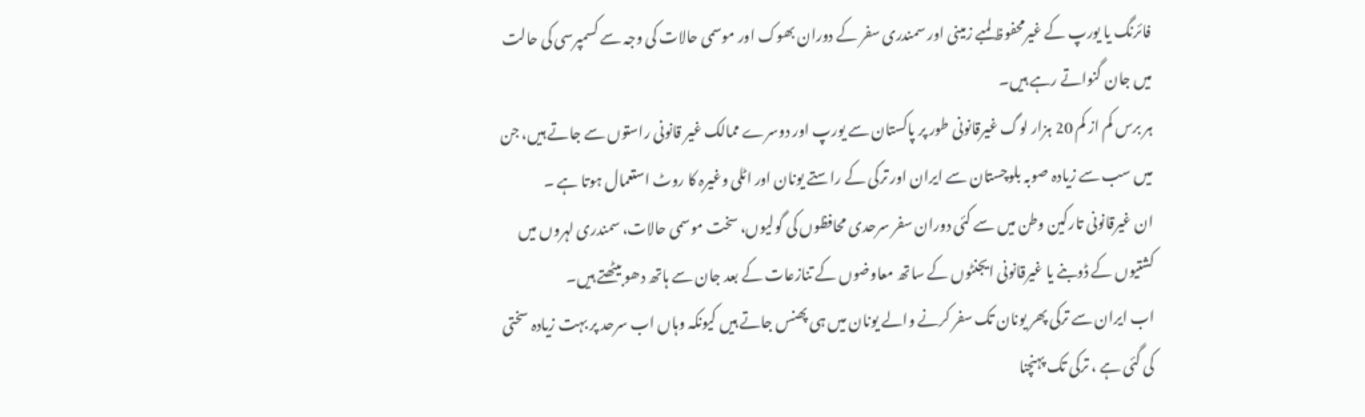فائرنگ یا یورپ کے غیرمحفوظ لمبے زمینی اور سمندری سفر کے دوران بھوک اور موسمی حالات کی وجہ سے کسمپرسی کی حالت میں جان گنواتے رہے ہیں۔
ہر برس کم از کم 20 ہزار لوگ غیرقانونی طور پر پاکستان سے یورپ اور دوسرے ممالک غیر قانونی راستوں سے جاتے ہیں، جن میں سب سے زیادہ صوبہ بلوچستان سے ایران اور ترکی کے راستے یونان اور اٹلی وغیرہ کا روٹ استعمال ہوتا ہے ۔
ان غیرقانونی تارکین وطن میں سے کئی دوران سفر سرحدی محافظوں کی گولیوں، سخت موسمی حالات، سمندری لہروں میں کشتیوں کے ڈوبنے یا غیرقانونی ایجنٹوں کے ساتھ معاوضوں کے تنازعات کے بعد جان سے ہاتھ دھو بیٹھتے ہیں۔
اب ایران سے ترکی پھر یونان تک سفر کرنے والے یونان میں ہی پھنس جاتے ہیں کیونکہ وہاں اب سرحد پر بہت زیادہ سختی کی گئی ہے ، ترکی تک پہنچنا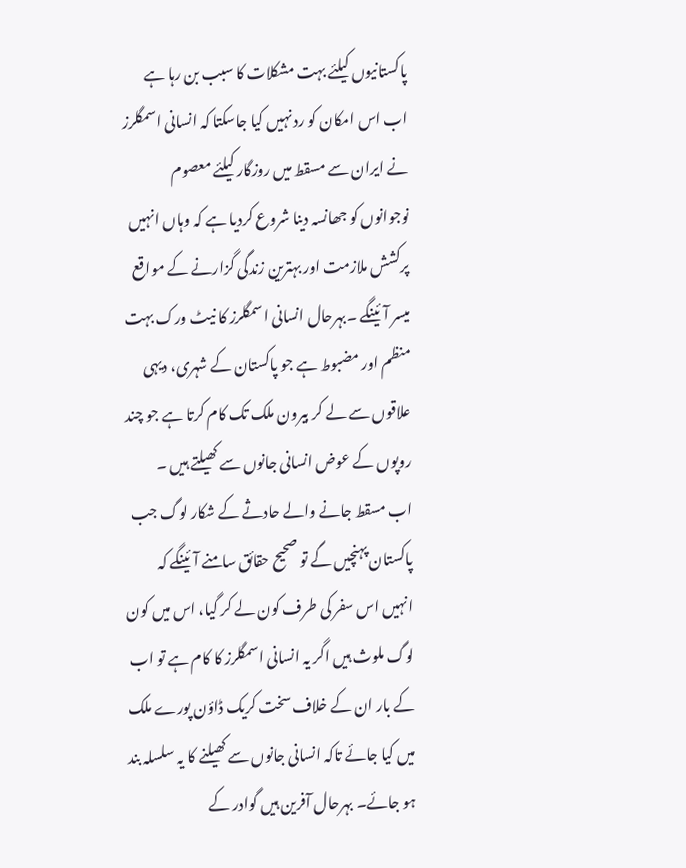پاکستانیوں کیلئے بہت مشکلات کا سبب بن رہا ہے اب اس امکان کو رد نہیں کیا جاسکتا کہ انسانی اسمگلرز نے ایران سے مسقط میں روزگار کیلئے معصوم نوجوانوں کو جھانسہ دینا شروع کردیا ہے کہ وہاں انہیں پرکشش ملازمت اور بہترین زندگی گزارنے کے مواقع میسر آئینگے ۔بہرحال انسانی اسمگلرز کا نیٹ ورک بہت منظم اور مضبوط ہے جو پاکستان کے شہری، دیہی علاقوں سے لے کر بیرون ملک تک کام کرتا ہے جو چند روپوں کے عوض انسانی جانوں سے کھیلتے ہیں ۔
اب مسقط جانے والے حادثے کے شکار لوگ جب پاکستان پہنچیں گے تو صحیح حقائق سامنے آئینگے کہ انہیں اس سفر کی طرف کون لے کر گیا، اس میں کون لوگ ملوث ہیں اگر یہ انسانی اسمگلرز کا کام ہے تو اب کے بار ان کے خلاف سخت کریک ڈاؤن پورے ملک میں کیا جائے تاکہ انسانی جانوں سے کھیلنے کا یہ سلسلہ بند ہو جائے۔ بہرحال آفرین ہیں گوادر کے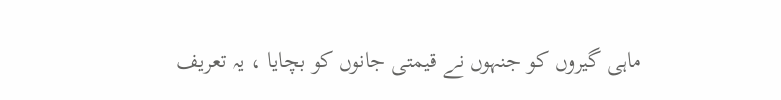ماہی گیروں کو جنہوں نے قیمتی جانوں کو بچایا ، یہ تعریف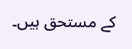کے مستحق ہیں۔